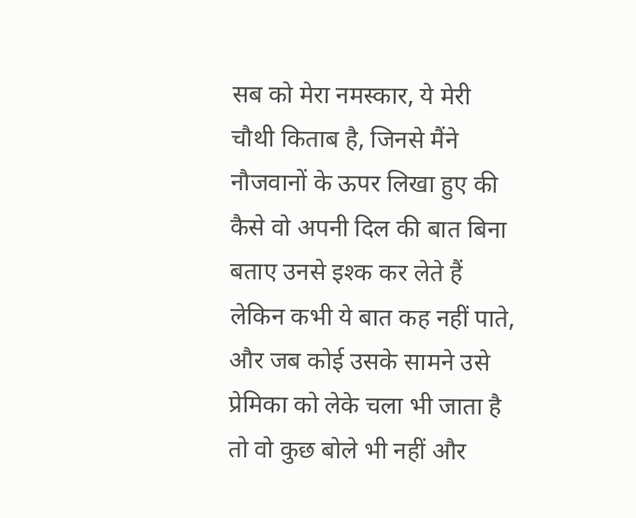सब को मेरा नमस्कार, ये मेरी चौथी किताब है, जिनसे मैंने नौजवानों के ऊपर लिखा हुए की कैसे वो अपनी दिल की बात बिना बताए उनसे इश्क कर लेते हैं लेकिन कभी ये बात कह नहीं पाते, और जब कोई उसके सामने उसे प्रेमिका को लेके चला भी जाता है तो वो कुछ बोले भी नहीं और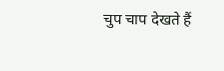चुप चाप देखते हैं